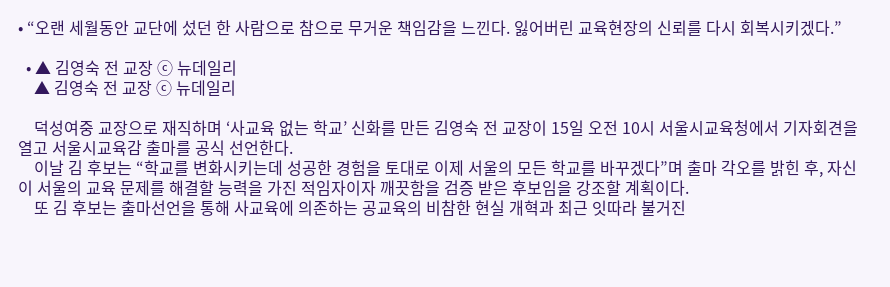• “오랜 세월동안 교단에 섰던 한 사람으로 참으로 무거운 책임감을 느낀다. 잃어버린 교육현장의 신뢰를 다시 회복시키겠다.”

  • ▲ 김영숙 전 교장 ⓒ 뉴데일리
    ▲ 김영숙 전 교장 ⓒ 뉴데일리

    덕성여중 교장으로 재직하며 ‘사교육 없는 학교’ 신화를 만든 김영숙 전 교장이 15일 오전 10시 서울시교육청에서 기자회견을 열고 서울시교육감 출마를 공식 선언한다.
    이날 김 후보는 “학교를 변화시키는데 성공한 경험을 토대로 이제 서울의 모든 학교를 바꾸겠다”며 출마 각오를 밝힌 후, 자신이 서울의 교육 문제를 해결할 능력을 가진 적임자이자 깨끗함을 검증 받은 후보임을 강조할 계획이다.
    또 김 후보는 출마선언을 통해 사교육에 의존하는 공교육의 비참한 현실 개혁과 최근 잇따라 불거진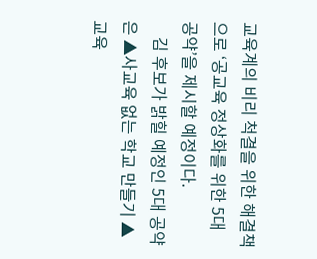교육계의 비리 척결을 위한 해결책으로 ‘공교육 정상화를 위한 5대 공약’을 제시할 예정이다.
    김 후보가 밝힐 예정인 5대 공약은 ▲사교육 없는 학교 만들기 ▲ 교육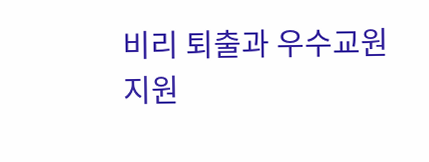비리 퇴출과 우수교원지원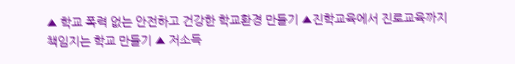▲ 학교 폭력 없는 안전하고 건강한 학교환경 만들기 ▲진학교육에서 진로교육까지 책임지는 학교 만들기 ▲ 저소득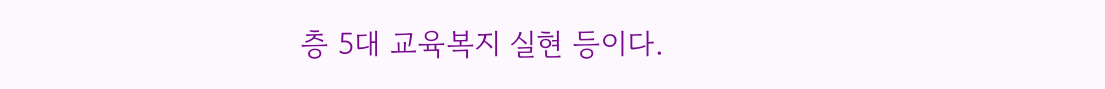층 5대 교육복지 실현 등이다.